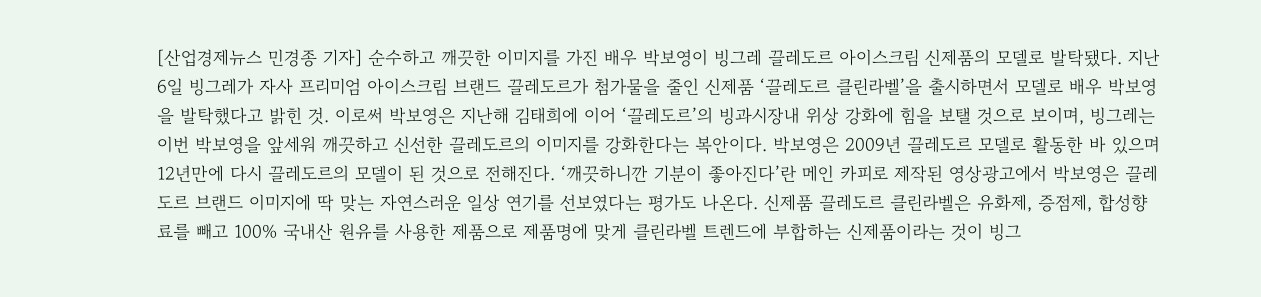[산업경제뉴스 민경종 기자] 순수하고 깨끗한 이미지를 가진 배우 박보영이 빙그레 끌레도르 아이스크림 신제품의 모델로 발탁됐다. 지난 6일 빙그레가 자사 프리미엄 아이스크림 브랜드 끌레도르가 첨가물을 줄인 신제품 ‘끌레도르 클린라벨’을 출시하면서 모델로 배우 박보영을 발탁했다고 밝힌 것. 이로써 박보영은 지난해 김태희에 이어 ‘끌레도르’의 빙과시장내 위상 강화에 힘을 보탤 것으로 보이며, 빙그레는 이번 박보영을 앞세워 깨끗하고 신선한 끌레도르의 이미지를 강화한다는 복안이다. 박보영은 2009년 끌레도르 모델로 활동한 바 있으며 12년만에 다시 끌레도르의 모델이 된 것으로 전해진다. ‘깨끗하니깐 기분이 좋아진다’란 메인 카피로 제작된 영상광고에서 박보영은 끌레도르 브랜드 이미지에 딱 맞는 자연스러운 일상 연기를 선보였다는 평가도 나온다. 신제품 끌레도르 클린라벨은 유화제, 증점제, 합성향료를 빼고 100% 국내산 원유를 사용한 제품으로 제품명에 맞게 클린라벨 트렌드에 부합하는 신제품이라는 것이 빙그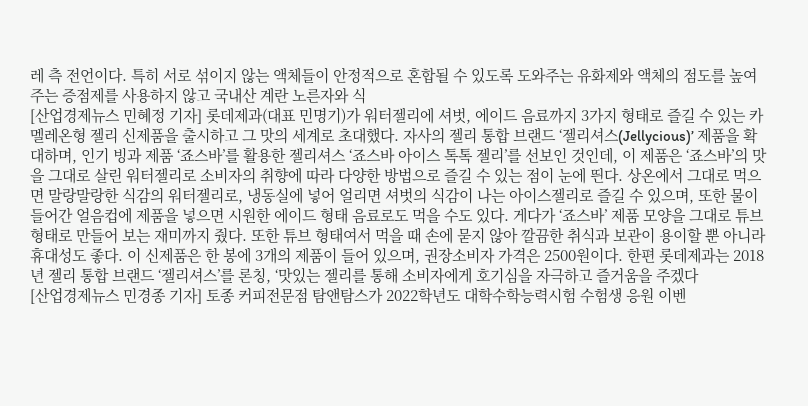레 측 전언이다. 특히 서로 섞이지 않는 액체들이 안정적으로 혼합될 수 있도록 도와주는 유화제와 액체의 점도를 높여주는 증점제를 사용하지 않고 국내산 계란 노른자와 식
[산업경제뉴스 민혜정 기자] 롯데제과(대표 민명기)가 워터젤리에 셔벗, 에이드 음료까지 3가지 형태로 즐길 수 있는 카멜레온형 젤리 신제품을 출시하고 그 맛의 세계로 초대했다. 자사의 젤리 통합 브랜드 ‘젤리셔스(Jellycious)’ 제품을 확대하며, 인기 빙과 제품 ‘죠스바’를 활용한 젤리셔스 ‘죠스바 아이스 톡톡 젤리’를 선보인 것인데, 이 제품은 ‘죠스바’의 맛을 그대로 살린 워터젤리로 소비자의 취향에 따라 다양한 방법으로 즐길 수 있는 점이 눈에 띈다. 상온에서 그대로 먹으면 말랑말랑한 식감의 워터젤리로, 냉동실에 넣어 얼리면 셔벗의 식감이 나는 아이스젤리로 즐길 수 있으며, 또한 물이 들어간 얼음컵에 제품을 넣으면 시원한 에이드 형태 음료로도 먹을 수도 있다. 게다가 ‘죠스바’ 제품 모양을 그대로 튜브 형태로 만들어 보는 재미까지 줬다. 또한 튜브 형태여서 먹을 때 손에 묻지 않아 깔끔한 취식과 보관이 용이할 뿐 아니라 휴대성도 좋다. 이 신제품은 한 봉에 3개의 제품이 들어 있으며, 권장소비자 가격은 2500원이다. 한편 롯데제과는 2018년 젤리 통합 브랜드 ‘젤리셔스’를 론칭, ‘맛있는 젤리를 통해 소비자에게 호기심을 자극하고 즐거움을 주겠다
[산업경제뉴스 민경종 기자] 토종 커피전문점 탐앤탐스가 2022학년도 대학수학능력시험 수험생 응원 이벤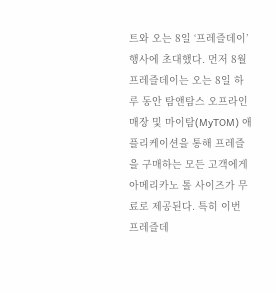트와 오는 8일 ‘프레즐데이’ 행사에 초대했다. 먼저 8월 프레즐데이는 오는 8일 하루 동안 탐앤탐스 오프라인 매장 및 마이탐(MyTOM) 애플리케이션을 통해 프레즐을 구매하는 모든 고객에게 아메리카노 톨 사이즈가 무료로 제공된다. 특히 이번 프레즐데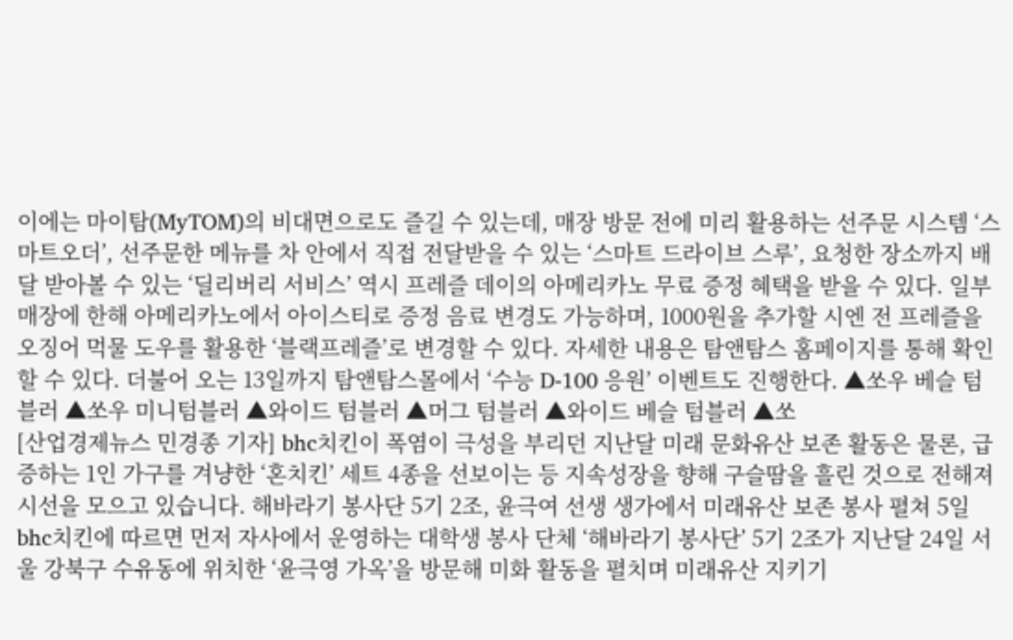이에는 마이탐(MyTOM)의 비대면으로도 즐길 수 있는데, 매장 방문 전에 미리 활용하는 선주문 시스템 ‘스마트오더’, 선주문한 메뉴를 차 안에서 직접 전달받을 수 있는 ‘스마트 드라이브 스루’, 요청한 장소까지 배달 받아볼 수 있는 ‘딜리버리 서비스’ 역시 프레즐 데이의 아메리카노 무료 증정 혜택을 받을 수 있다. 일부 매장에 한해 아메리카노에서 아이스티로 증정 음료 변경도 가능하며, 1000원을 추가할 시엔 전 프레즐을 오징어 먹물 도우를 활용한 ‘블랙프레즐’로 변경할 수 있다. 자세한 내용은 탐앤탐스 홈페이지를 통해 확인할 수 있다. 더불어 오는 13일까지 탐앤탐스몰에서 ‘수능 D-100 응원’ 이벤트도 진행한다. ▲쏘우 베슬 텀블러 ▲쏘우 미니텀블러 ▲와이드 텀블러 ▲머그 텀블러 ▲와이드 베슬 텀블러 ▲쏘
[산업경제뉴스 민경종 기자] bhc치킨이 폭염이 극성을 부리던 지난달 미래 문화유산 보존 활동은 물론, 급증하는 1인 가구를 겨냥한 ‘혼치킨’ 세트 4종을 선보이는 등 지속성장을 향해 구슬땀을 흘린 것으로 전해져 시선을 모으고 있습니다. 해바라기 봉사단 5기 2조, 윤극여 선생 생가에서 미래유산 보존 봉사 펼쳐 5일 bhc치킨에 따르면 먼저 자사에서 운영하는 대학생 봉사 단체 ‘해바라기 봉사단’ 5기 2조가 지난달 24일 서울 강북구 수유동에 위치한 ‘윤극영 가옥’을 방문해 미화 활동을 펼치며 미래유산 지키기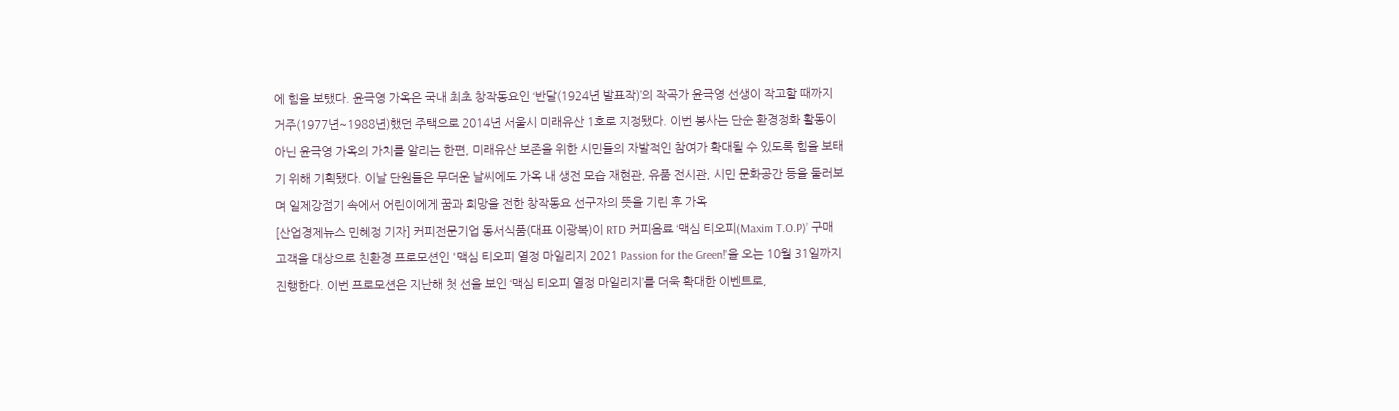에 힘을 보탰다. 윤극영 가옥은 국내 최초 창작동요인 ‘반달(1924년 발표작)’의 작곡가 윤극영 선생이 작고할 때까지 거주(1977년~1988년)했던 주택으로 2014년 서울시 미래유산 1호로 지정됐다. 이번 봉사는 단순 환경정화 활동이 아닌 윤극영 가옥의 가치를 알리는 한편, 미래유산 보존을 위한 시민들의 자발적인 참여가 확대될 수 있도록 힘을 보태기 위해 기획됐다. 이날 단원들은 무더운 날씨에도 가옥 내 생전 모습 재현관, 유품 전시관, 시민 문화공간 등을 둘러보며 일제강점기 속에서 어린이에게 꿈과 희망을 전한 창작동요 선구자의 뜻을 기린 후 가옥
[산업경제뉴스 민혜정 기자] 커피전문기업 동서식품(대표 이광복)이 RTD 커피음료 ‘맥심 티오피(Maxim T.O.P)’ 구매 고객을 대상으로 친환경 프로모션인 '맥심 티오피 열정 마일리지 2021 Passion for the Green!'을 오는 10월 31일까지 진행한다. 이번 프로모션은 지난해 첫 선을 보인 ‘맥심 티오피 열정 마일리지’를 더욱 확대한 이벤트로,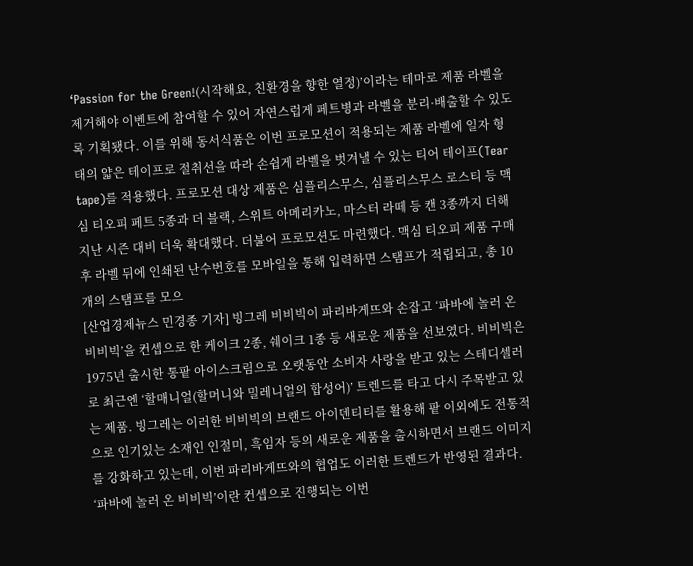‘Passion for the Green!(시작해요, 친환경을 향한 열정)’이라는 테마로 제품 라벨을 제거해야 이벤트에 참여할 수 있어 자연스럽게 페트병과 라벨을 분리·배출할 수 있도록 기획됐다. 이를 위해 동서식품은 이번 프로모션이 적용되는 제품 라벨에 일자 형태의 얇은 테이프로 절취선을 따라 손쉽게 라벨을 벗겨낼 수 있는 티어 테이프(Tear tape)를 적용했다. 프로모션 대상 제품은 심플리스무스, 심플리스무스 로스티 등 맥심 티오피 페트 5종과 더 블랙, 스위트 아메리카노, 마스터 라떼 등 캔 3종까지 더해 지난 시즌 대비 더욱 확대했다. 더불어 프로모션도 마련했다. 맥심 티오피 제품 구매후 라벨 뒤에 인쇄된 난수번호를 모바일을 통해 입력하면 스탬프가 적립되고, 총 10개의 스탬프를 모으
[산업경제뉴스 민경종 기자] 빙그레 비비빅이 파리바게뜨와 손잡고 ‘파바에 놀러 온 비비빅’을 컨셉으로 한 케이크 2종, 쉐이크 1종 등 새로운 제품을 선보였다. 비비빅은 1975년 출시한 통팥 아이스크림으로 오랫동안 소비자 사랑을 받고 있는 스테디셀러로 최근엔 ‘할매니얼(할머니와 밀레니얼의 합성어)’ 트렌드를 타고 다시 주목받고 있는 제품. 빙그레는 이러한 비비빅의 브랜드 아이덴티티를 활용해 팥 이외에도 전통적으로 인기있는 소재인 인절미, 흑임자 등의 새로운 제품을 출시하면서 브랜드 이미지를 강화하고 있는데, 이번 파리바게뜨와의 협업도 이러한 트렌드가 반영된 결과다. ‘파바에 놀러 온 비비빅’이란 컨셉으로 진행되는 이번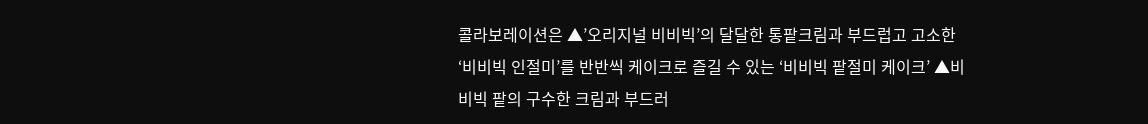콜라보레이션은 ▲’오리지널 비비빅’의 달달한 통팥크림과 부드럽고 고소한 ‘비비빅 인절미’를 반반씩 케이크로 즐길 수 있는 ‘비비빅 팥절미 케이크’ ▲비비빅 팥의 구수한 크림과 부드러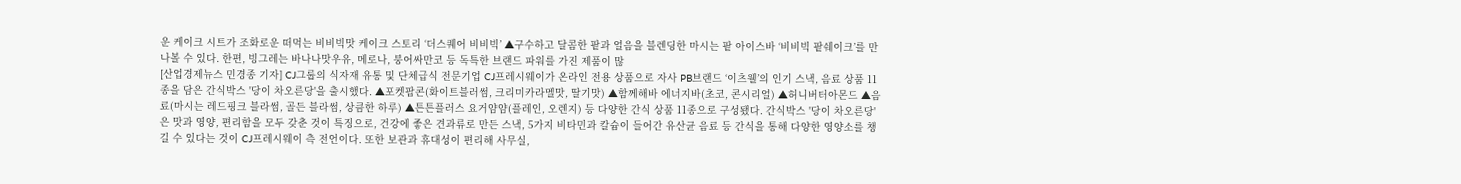운 케이크 시트가 조화로운 떠먹는 비비빅맛 케이크 스토리 ‘더스퀘어 비비빅’ ▲구수하고 달콤한 팥과 얼음을 블렌딩한 마시는 팥 아이스바 ‘비비빅 팥쉐이크’를 만나볼 수 있다. 한편, 빙그레는 바나나맛우유, 메로나, 붕어싸만코 등 독특한 브랜드 파워를 가진 제품이 많
[산업경제뉴스 민경종 기자] CJ그룹의 식자재 유통 및 단체급식 전문기업 CJ프레시웨이가 온라인 전용 상품으로 자사 PB브랜드 ‘이츠웰’의 인기 스낵, 음료 상품 11종을 담은 간식박스 '당이 차오른당'을 출시했다. ▲포켓팝콘(화이트블러썸, 크리미카라멜맛, 딸기맛) ▲함께해바 에너지바(초코, 콘시리얼) ▲허니버터아몬드 ▲음료(마시는 레드핑크 블라썸, 골든 블라썸, 상큼한 하루) ▲튼튼플러스 요거얌얌(플레인, 오렌지) 등 다양한 간식 상품 11종으로 구성됐다. 간식박스 '당이 차오른당'은 맛과 영양, 편리함을 모두 갖춘 것이 특징으로, 건강에 좋은 견과류로 만든 스낵, 5가지 비타민과 칼슘이 들어간 유산균 음료 등 간식을 통해 다양한 영양소를 챙길 수 있다는 것이 CJ프레시웨이 측 전언이다. 또한 보관과 휴대성이 편리해 사무실,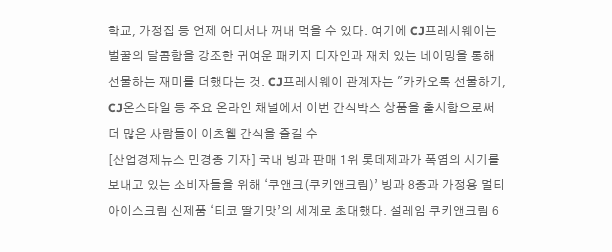학교, 가정집 등 언제 어디서나 꺼내 먹을 수 있다. 여기에 CJ프레시웨이는 벌꿀의 달콤함을 강조한 귀여운 패키지 디자인과 재치 있는 네이밍을 통해 선물하는 재미를 더했다는 것. CJ프레시웨이 관계자는 "카카오톡 선물하기, CJ온스타일 등 주요 온라인 채널에서 이번 간식박스 상품을 출시함으로써 더 많은 사람들이 이츠웰 간식을 즐길 수
[산업경제뉴스 민경종 기자] 국내 빙과 판매 1위 롯데제과가 폭염의 시기를 보내고 있는 소비자들을 위해 ‘쿠앤크(쿠키앤크림)’ 빙과 8종과 가정용 멀티 아이스크림 신제품 ‘티코 딸기맛’의 세계로 초대했다. 설레임 쿠키앤크림 6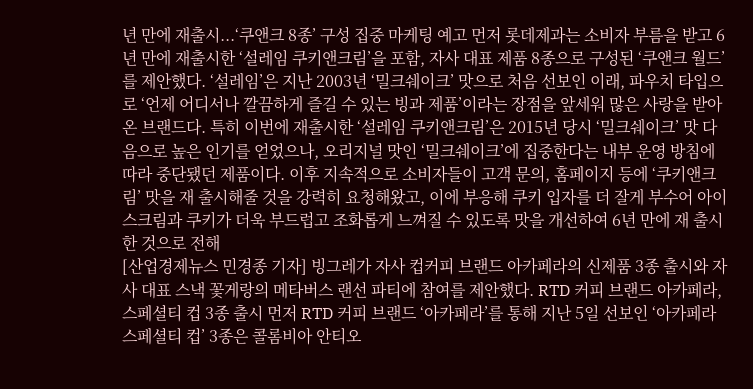년 만에 재출시...‘쿠앤크 8종’ 구성 집중 마케팅 예고 먼저 롯데제과는 소비자 부름을 받고 6년 만에 재출시한 ‘설레임 쿠키앤크림’을 포함, 자사 대표 제품 8종으로 구성된 ‘쿠앤크 월드’를 제안했다. ‘설레임’은 지난 2003년 ‘밀크쉐이크’ 맛으로 처음 선보인 이래, 파우치 타입으로 ‘언제 어디서나 깔끔하게 즐길 수 있는 빙과 제품’이라는 장점을 앞세워 많은 사랑을 받아온 브랜드다. 특히 이번에 재출시한 ‘설레임 쿠키앤크림’은 2015년 당시 ‘밀크쉐이크’ 맛 다음으로 높은 인기를 얻었으나, 오리지널 맛인 ‘밀크쉐이크’에 집중한다는 내부 운영 방침에 따라 중단됐던 제품이다. 이후 지속적으로 소비자들이 고객 문의, 홈페이지 등에 ‘쿠키앤크림’ 맛을 재 출시해줄 것을 강력히 요청해왔고, 이에 부응해 쿠키 입자를 더 잘게 부수어 아이스크림과 쿠키가 더욱 부드럽고 조화롭게 느껴질 수 있도록 맛을 개선하여 6년 만에 재 출시한 것으로 전해
[산업경제뉴스 민경종 기자] 빙그레가 자사 컵커피 브랜드 아카페라의 신제품 3종 출시와 자사 대표 스낵 꽃게랑의 메타버스 랜선 파티에 참여를 제안했다. RTD 커피 브랜드 아카페라, 스페셜티 컵 3종 출시 먼저 RTD 커피 브랜드 ‘아카페라’를 통해 지난 5일 선보인 ‘아카페라 스페셜티 컵’ 3종은 콜롬비아 안티오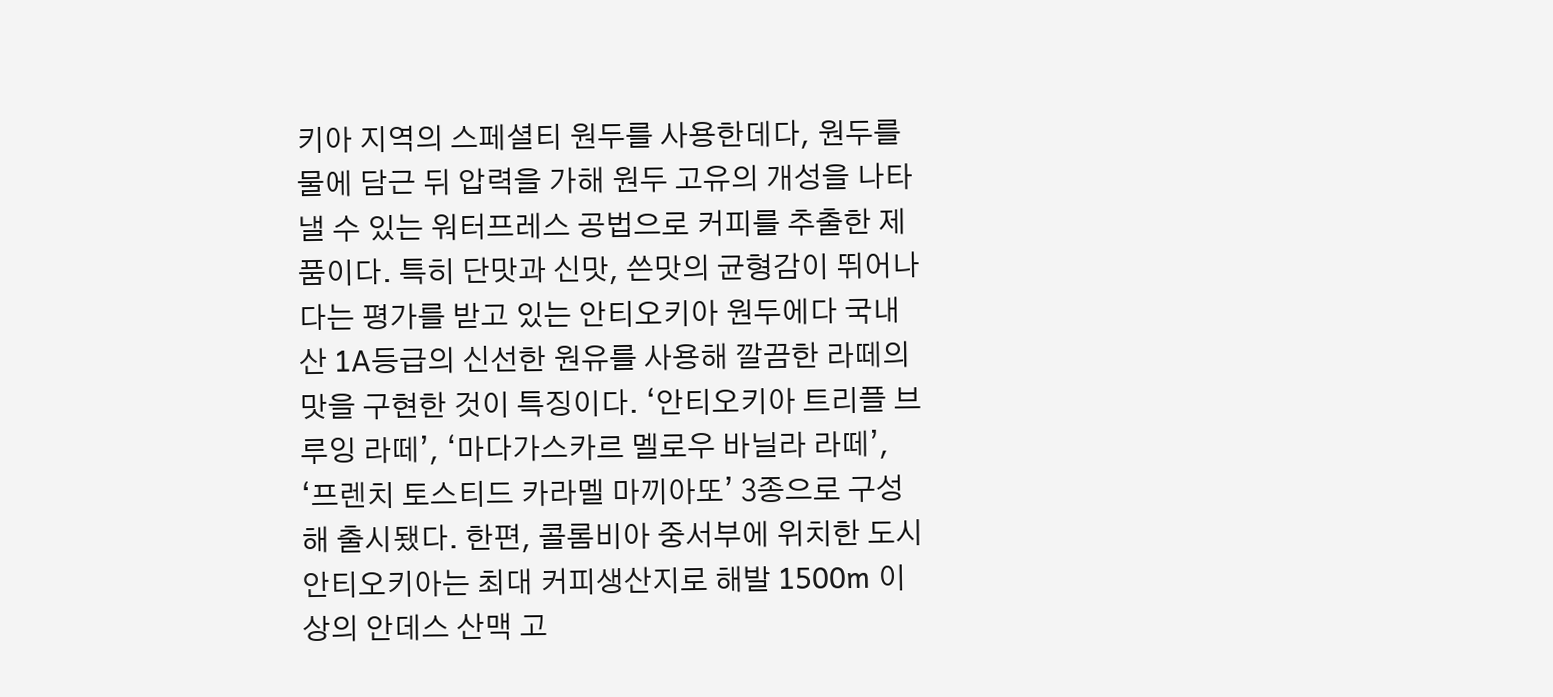키아 지역의 스페셜티 원두를 사용한데다, 원두를 물에 담근 뒤 압력을 가해 원두 고유의 개성을 나타낼 수 있는 워터프레스 공법으로 커피를 추출한 제품이다. 특히 단맛과 신맛, 쓴맛의 균형감이 뛰어나다는 평가를 받고 있는 안티오키아 원두에다 국내산 1A등급의 신선한 원유를 사용해 깔끔한 라떼의 맛을 구현한 것이 특징이다. ‘안티오키아 트리플 브루잉 라떼’, ‘마다가스카르 멜로우 바닐라 라떼’, ‘프렌치 토스티드 카라멜 마끼아또’ 3종으로 구성해 출시됐다. 한편, 콜롬비아 중서부에 위치한 도시 안티오키아는 최대 커피생산지로 해발 1500m 이상의 안데스 산맥 고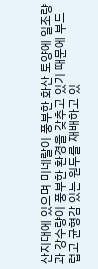산지대에 있으며 미네랄이 풍부한 화산 토양에 일조량과 강수량이 풍부한 환경을 갖추고 있기 때문에 부드럽고 균형감 있는 원두를 재배하고 있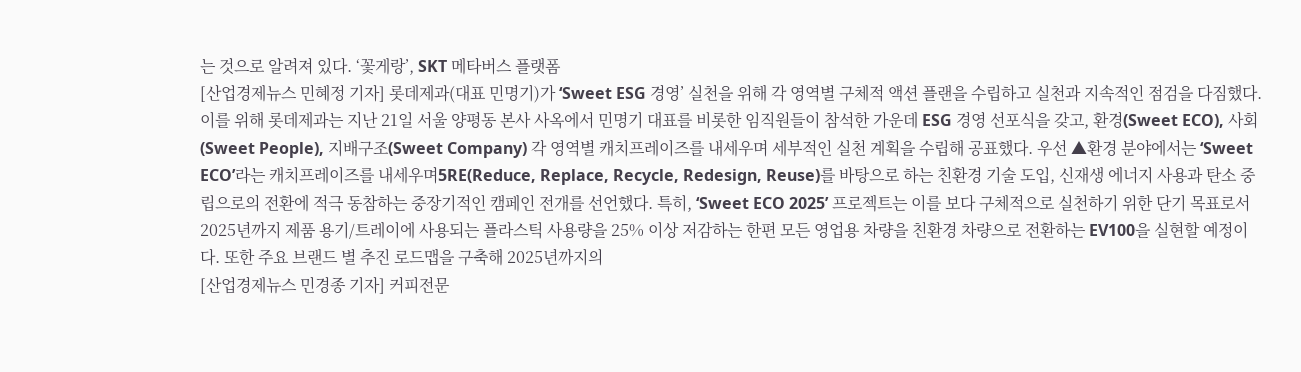는 것으로 알려져 있다. ‘꽃게랑’, SKT 메타버스 플랫폼
[산업경제뉴스 민혜정 기자] 롯데제과(대표 민명기)가 ‘Sweet ESG 경영’ 실천을 위해 각 영역별 구체적 액션 플랜을 수립하고 실천과 지속적인 점검을 다짐했다. 이를 위해 롯데제과는 지난 21일 서울 양평동 본사 사옥에서 민명기 대표를 비롯한 임직원들이 참석한 가운데 ESG 경영 선포식을 갖고, 환경(Sweet ECO), 사회(Sweet People), 지배구조(Sweet Company) 각 영역별 캐치프레이즈를 내세우며 세부적인 실천 계획을 수립해 공표했다. 우선 ▲환경 분야에서는 ‘Sweet ECO’라는 캐치프레이즈를 내세우며5RE(Reduce, Replace, Recycle, Redesign, Reuse)를 바탕으로 하는 친환경 기술 도입, 신재생 에너지 사용과 탄소 중립으로의 전환에 적극 동참하는 중장기적인 캠페인 전개를 선언했다. 특히, ‘Sweet ECO 2025’ 프로젝트는 이를 보다 구체적으로 실천하기 위한 단기 목표로서 2025년까지 제품 용기/트레이에 사용되는 플라스틱 사용량을 25% 이상 저감하는 한편 모든 영업용 차량을 친환경 차량으로 전환하는 EV100을 실현할 예정이다. 또한 주요 브랜드 별 추진 로드맵을 구축해 2025년까지의
[산업경제뉴스 민경종 기자] 커피전문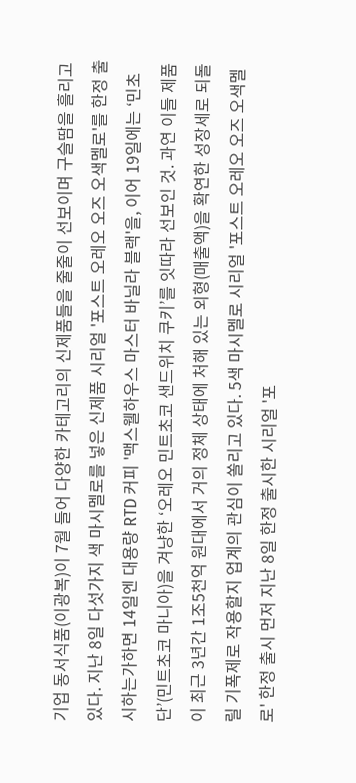기업 동서식품(이광복)이 7월 들어 다양한 카테고리의 신제품들을 줄줄이 선보이며 구슬땀을 흘리고 있다. 지난 8일 다섯가지 색 마시멜로를 넣은 신제품 시리얼 '포스트 오레오 오즈 오색멜로'를 한정 출시하는가하면 14일엔 대용량 RTD 커피 '맥스웰하우스 마스터 바닐라 블랙'을, 이어 19일에는 ‘민초단’(민트초코 마니아)을 겨냥한 ‘오레오 민트초코 샌드위치 쿠키’를 잇따라 선보인 것. 과연 이들 제품이 최근 3년간 1조5천억 원대에서 거의 정체 상태에 처해 있는 외형(매출액)을 확연한 성장세로 되돌릴 기폭제로 작용할지 업계의 관심이 쏠리고 있다. 5색 마시멜로 시리얼 '포스트 오레오 오즈 오색멜로' 한정 출시 먼저 지난 8일 한정 출시한 시리얼 '포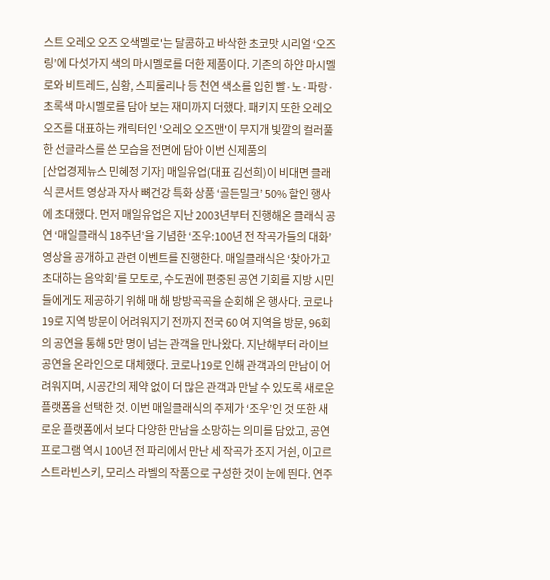스트 오레오 오즈 오색멜로'는 달콤하고 바삭한 초코맛 시리얼 ‘오즈링’에 다섯가지 색의 마시멜로를 더한 제품이다. 기존의 하얀 마시멜로와 비트레드, 심황, 스피룰리나 등 천연 색소를 입힌 빨·노·파랑·초록색 마시멜로를 담아 보는 재미까지 더했다. 패키지 또한 오레오 오즈를 대표하는 캐릭터인 '오레오 오즈맨'이 무지개 빛깔의 컬러풀한 선글라스를 쓴 모습을 전면에 담아 이번 신제품의
[산업경제뉴스 민혜정 기자] 매일유업(대표 김선희)이 비대면 클래식 콘서트 영상과 자사 뼈건강 특화 상품 ‘골든밀크’ 50% 할인 행사에 초대했다. 먼저 매일유업은 지난 2003년부터 진행해온 클래식 공연 ‘매일클래식 18주년’을 기념한 ‘조우:100년 전 작곡가들의 대화’ 영상을 공개하고 관련 이벤트를 진행한다. 매일클래식은 ‘찾아가고 초대하는 음악회’를 모토로, 수도권에 편중된 공연 기회를 지방 시민들에게도 제공하기 위해 매 해 방방곡곡을 순회해 온 행사다. 코로나19로 지역 방문이 어려워지기 전까지 전국 60 여 지역을 방문, 96회의 공연을 통해 5만 명이 넘는 관객을 만나왔다. 지난해부터 라이브 공연을 온라인으로 대체했다. 코로나19로 인해 관객과의 만남이 어려워지며, 시공간의 제약 없이 더 많은 관객과 만날 수 있도록 새로운 플랫폼을 선택한 것. 이번 매일클래식의 주제가 ‘조우’인 것 또한 새로운 플랫폼에서 보다 다양한 만남을 소망하는 의미를 담았고, 공연 프로그램 역시 100년 전 파리에서 만난 세 작곡가 조지 거쉰, 이고르 스트라빈스키, 모리스 라벨의 작품으로 구성한 것이 눈에 띈다. 연주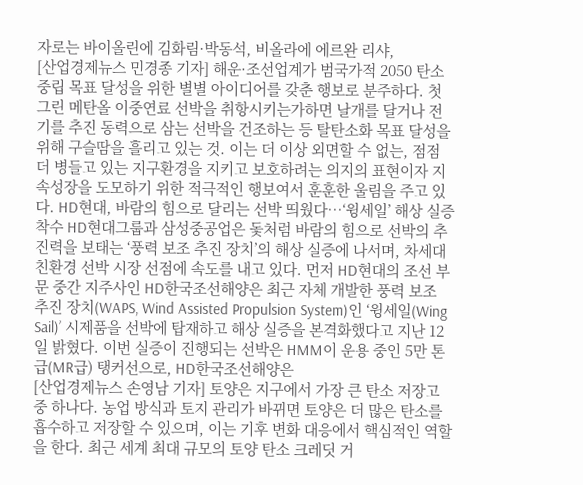자로는 바이올린에 김화림·박동석, 비올라에 에르완 리샤,
[산업경제뉴스 민경종 기자] 해운·조선업계가 범국가적 2050 탄소중립 목표 달성을 위한 별별 아이디어를 갖춘 행보로 분주하다. 첫 그린 메탄올 이중연료 선박을 취항시키는가하면 날개를 달거나 전기를 추진 동력으로 삼는 선박을 건조하는 등 탈탄소화 목표 달성을 위해 구슬땀을 흘리고 있는 것. 이는 더 이상 외면할 수 없는, 점점 더 병들고 있는 지구환경을 지키고 보호하려는 의지의 표현이자 지속성장을 도모하기 위한 적극적인 행보여서 훈훈한 울림을 주고 있다. HD현대, 바람의 힘으로 달리는 선박 띄웠다…‘윙세일’ 해상 실증 착수 HD현대그룹과 삼성중공업은 돛처럼 바람의 힘으로 선박의 추진력을 보태는 ‘풍력 보조 추진 장치’의 해상 실증에 나서며, 차세대 친환경 선박 시장 선점에 속도를 내고 있다. 먼저 HD현대의 조선 부문 중간 지주사인 HD한국조선해양은 최근 자체 개발한 풍력 보조 추진 장치(WAPS, Wind Assisted Propulsion System)인 ‘윙세일(Wing Sail)’ 시제품을 선박에 탑재하고 해상 실증을 본격화했다고 지난 12일 밝혔다. 이번 실증이 진행되는 선박은 HMM이 운용 중인 5만 톤급(MR급) 탱커선으로, HD한국조선해양은
[산업경제뉴스 손영남 기자] 토양은 지구에서 가장 큰 탄소 저장고 중 하나다. 농업 방식과 토지 관리가 바뀌면 토양은 더 많은 탄소를 흡수하고 저장할 수 있으며, 이는 기후 변화 대응에서 핵심적인 역할을 한다. 최근 세계 최대 규모의 토양 탄소 크레딧 거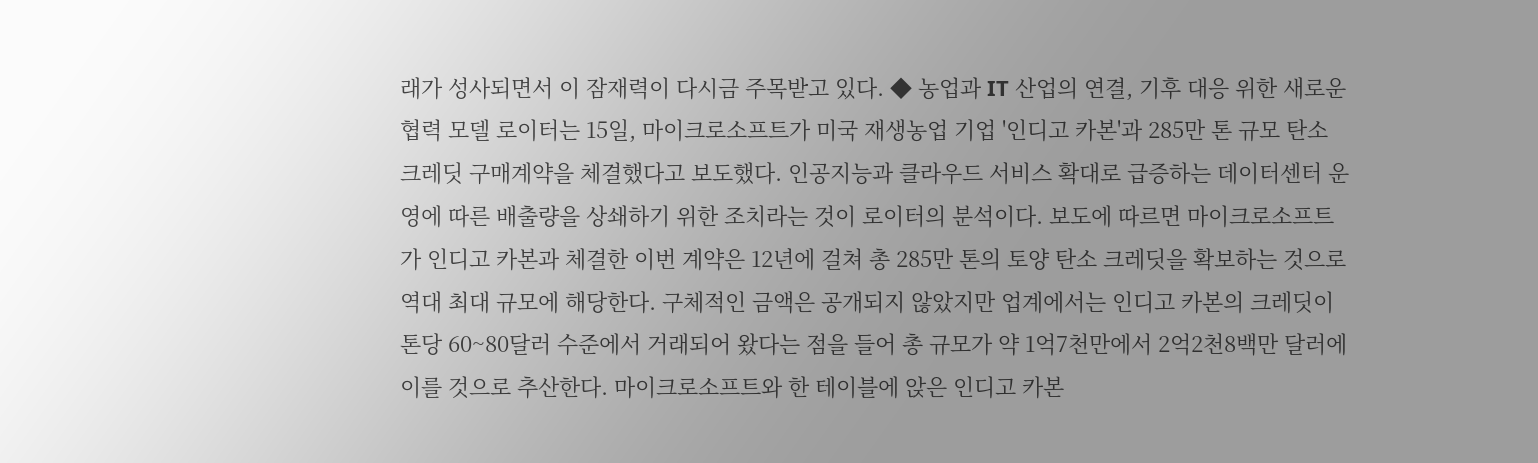래가 성사되면서 이 잠재력이 다시금 주목받고 있다. ◆ 농업과 IT 산업의 연결, 기후 대응 위한 새로운 협력 모델 로이터는 15일, 마이크로소프트가 미국 재생농업 기업 '인디고 카본'과 285만 톤 규모 탄소 크레딧 구매계약을 체결했다고 보도했다. 인공지능과 클라우드 서비스 확대로 급증하는 데이터센터 운영에 따른 배출량을 상쇄하기 위한 조치라는 것이 로이터의 분석이다. 보도에 따르면 마이크로소프트가 인디고 카본과 체결한 이번 계약은 12년에 걸쳐 총 285만 톤의 토양 탄소 크레딧을 확보하는 것으로 역대 최대 규모에 해당한다. 구체적인 금액은 공개되지 않았지만 업계에서는 인디고 카본의 크레딧이 톤당 60~80달러 수준에서 거래되어 왔다는 점을 들어 총 규모가 약 1억7천만에서 2억2천8백만 달러에 이를 것으로 추산한다. 마이크로소프트와 한 테이블에 앉은 인디고 카본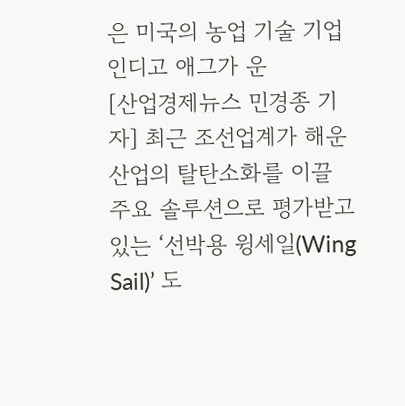은 미국의 농업 기술 기업 인디고 애그가 운
[산업경제뉴스 민경종 기자] 최근 조선업계가 해운산업의 탈탄소화를 이끌 주요 솔루션으로 평가받고 있는 ‘선박용 윙세일(Wing Sail)’ 도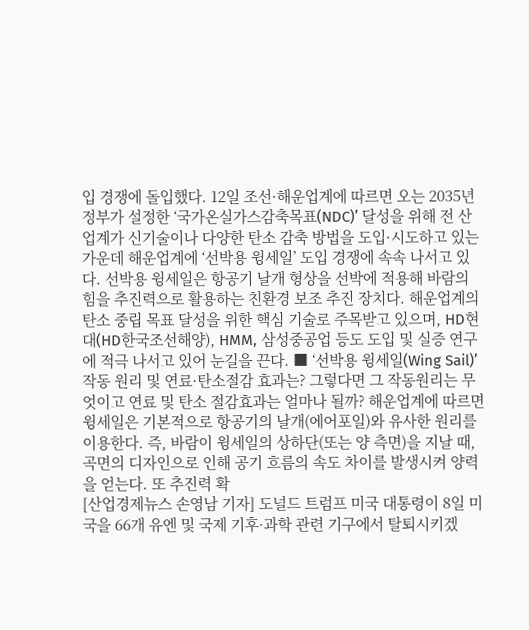입 경쟁에 돌입했다. 12일 조선·해운업계에 따르면 오는 2035년 정부가 설정한 ‘국가온실가스감축목표(NDC)’ 달성을 위해 전 산업계가 신기술이나 다양한 탄소 감축 방법을 도입·시도하고 있는 가운데 해운업계에 ‘선박용 윙세일’ 도입 경쟁에 속속 나서고 있다. 선박용 윙세일은 항공기 날개 형상을 선박에 적용해 바람의 힘을 추진력으로 활용하는 친환경 보조 추진 장치다. 해운업계의 탄소 중립 목표 달성을 위한 핵심 기술로 주목받고 있으며, HD현대(HD한국조선해양), HMM, 삼성중공업 등도 도입 및 실증 연구에 적극 나서고 있어 눈길을 끈다. ■ ‘선박용 윙세일(Wing Sail)’ 작동 원리 및 연료·탄소절감 효과는? 그렇다면 그 작동원리는 무엇이고 연료 및 탄소 절감효과는 얼마나 될까? 해운업계에 따르면 윙세일은 기본적으로 항공기의 날개(에어포일)와 유사한 원리를 이용한다. 즉, 바람이 윙세일의 상하단(또는 양 측면)을 지날 때, 곡면의 디자인으로 인해 공기 흐름의 속도 차이를 발생시켜 양력을 얻는다. 또 추진력 확
[산업경제뉴스 손영남 기자] 도널드 트럼프 미국 대통령이 8일 미국을 66개 유엔 및 국제 기후·과학 관련 기구에서 탈퇴시키겠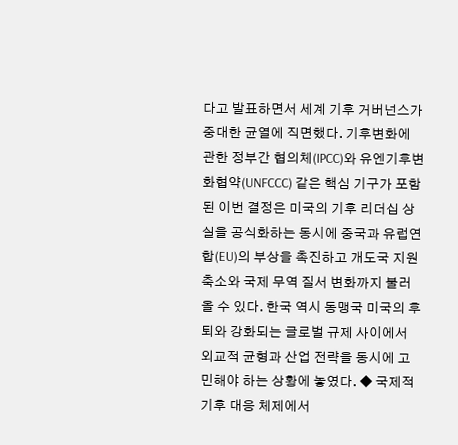다고 발표하면서 세계 기후 거버넌스가 중대한 균열에 직면했다. 기후변화에 관한 정부간 협의체(IPCC)와 유엔기후변화협약(UNFCCC) 같은 핵심 기구가 포함된 이번 결정은 미국의 기후 리더십 상실을 공식화하는 동시에 중국과 유럽연합(EU)의 부상을 촉진하고 개도국 지원 축소와 국제 무역 질서 변화까지 불러올 수 있다. 한국 역시 동맹국 미국의 후퇴와 강화되는 글로벌 규제 사이에서 외교적 균형과 산업 전략을 동시에 고민해야 하는 상황에 놓였다. ◆ 국제적 기후 대응 체제에서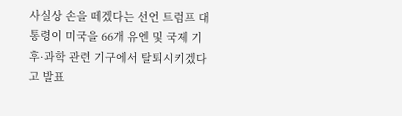사실상 손을 떼겠다는 선언 트럼프 대통령이 미국을 66개 유엔 및 국제 기후·과학 관련 기구에서 탈퇴시키겠다고 발표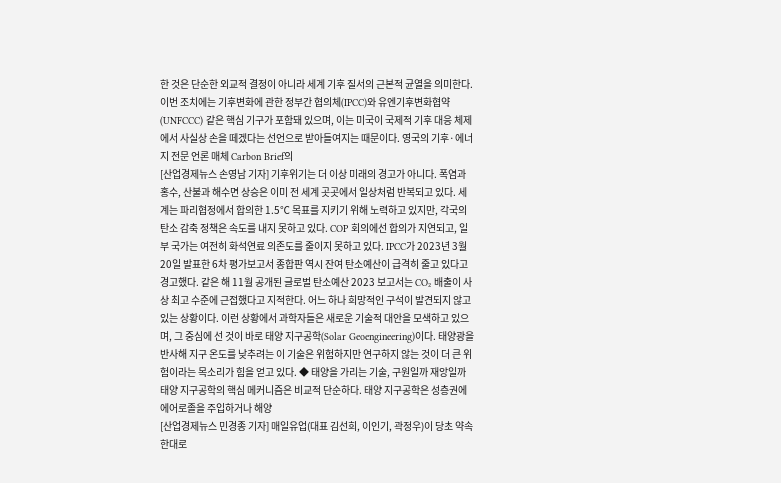한 것은 단순한 외교적 결정이 아니라 세계 기후 질서의 근본적 균열을 의미한다. 이번 조치에는 기후변화에 관한 정부간 협의체(IPCC)와 유엔기후변화협약(UNFCCC) 같은 핵심 기구가 포함돼 있으며, 이는 미국이 국제적 기후 대응 체제에서 사실상 손을 떼겠다는 선언으로 받아들여지는 때문이다. 영국의 기후·에너지 전문 언론 매체 Carbon Brief의
[산업경제뉴스 손영남 기자] 기후위기는 더 이상 미래의 경고가 아니다. 폭염과 홍수, 산불과 해수면 상승은 이미 전 세계 곳곳에서 일상처럼 반복되고 있다. 세계는 파리협정에서 합의한 1.5℃ 목표를 지키기 위해 노력하고 있지만, 각국의 탄소 감축 정책은 속도를 내지 못하고 있다. COP 회의에선 합의가 지연되고, 일부 국가는 여전히 화석연료 의존도를 줄이지 못하고 있다. IPCC가 2023년 3월 20일 발표한 6차 평가보고서 종합판 역시 잔여 탄소예산이 급격히 줄고 있다고 경고했다. 같은 해 11월 공개된 글로벌 탄소예산 2023 보고서는 CO₂ 배출이 사상 최고 수준에 근접했다고 지적한다. 어느 하나 희망적인 구석이 발견되지 않고 있는 상황이다. 이런 상황에서 과학자들은 새로운 기술적 대안을 모색하고 있으며, 그 중심에 선 것이 바로 태양 지구공학(Solar Geoengineering)이다. 태양광을 반사해 지구 온도를 낮추려는 이 기술은 위험하지만 연구하지 않는 것이 더 큰 위험이라는 목소리가 힘을 얻고 있다. ◆ 태양을 가리는 기술, 구원일까 재앙일까 태양 지구공학의 핵심 메커니즘은 비교적 단순하다. 태양 지구공학은 성층권에 에어로졸을 주입하거나 해양
[산업경제뉴스 민경종 기자] 매일유업(대표 김선희, 이인기, 곽정우)이 당초 약속한대로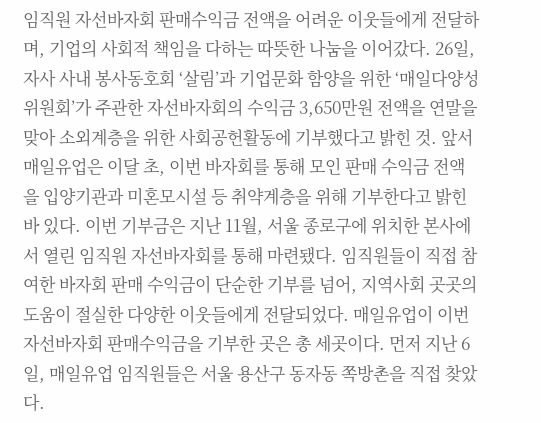임직원 자선바자회 판매수익금 전액을 어려운 이웃들에게 전달하며, 기업의 사회적 책임을 다하는 따뜻한 나눔을 이어갔다. 26일, 자사 사내 봉사동호회 ‘살림’과 기업문화 함양을 위한 ‘매일다양성위원회’가 주관한 자선바자회의 수익금 3,650만원 전액을 연말을 맞아 소외계층을 위한 사회공헌활동에 기부했다고 밝힌 것. 앞서 매일유업은 이달 초, 이번 바자회를 통해 모인 판매 수익금 전액을 입양기관과 미혼모시설 등 취약계층을 위해 기부한다고 밝힌 바 있다. 이번 기부금은 지난 11월, 서울 종로구에 위치한 본사에서 열린 임직원 자선바자회를 통해 마련됐다. 임직원들이 직접 참여한 바자회 판매 수익금이 단순한 기부를 넘어, 지역사회 곳곳의 도움이 절실한 다양한 이웃들에게 전달되었다. 매일유업이 이번 자선바자회 판매수익금을 기부한 곳은 총 세곳이다. 먼저 지난 6일, 매일유업 임직원들은 서울 용산구 동자동 쪽방촌을 직접 찾았다.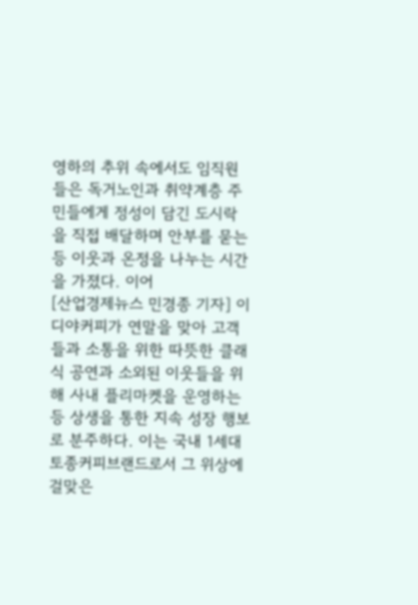영하의 추위 속에서도 임직원들은 독거노인과 취약계층 주민들에게 정성이 담긴 도시락을 직접 배달하며 안부를 묻는 등 이웃과 온정을 나누는 시간을 가졌다. 이어
[산업경제뉴스 민경종 기자] 이디야커피가 연말을 맞아 고객들과 소통을 위한 따뜻한 클래식 공연과 소외된 이웃들을 위해 사내 플리마켓을 운영하는 등 상생을 통한 지속 성장 행보로 분주하다. 이는 국내 1세대 토종커피브랜드로서 그 위상에 걸맞은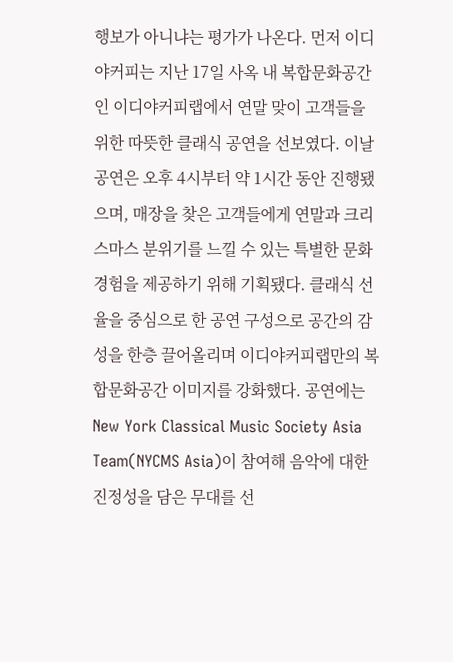행보가 아니냐는 평가가 나온다. 먼저 이디야커피는 지난 17일 사옥 내 복합문화공간인 이디야커피랩에서 연말 맞이 고객들을 위한 따뜻한 클래식 공연을 선보였다. 이날 공연은 오후 4시부터 약 1시간 동안 진행됐으며, 매장을 찾은 고객들에게 연말과 크리스마스 분위기를 느낄 수 있는 특별한 문화 경험을 제공하기 위해 기획됐다. 클래식 선율을 중심으로 한 공연 구성으로 공간의 감성을 한층 끌어올리며 이디야커피랩만의 복합문화공간 이미지를 강화했다. 공연에는 New York Classical Music Society Asia Team(NYCMS Asia)이 참여해 음악에 대한 진정성을 담은 무대를 선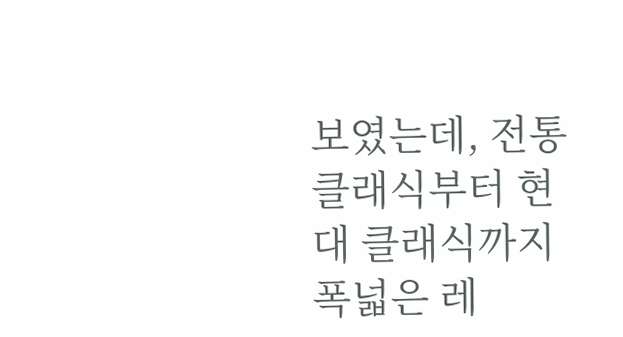보였는데, 전통 클래식부터 현대 클래식까지 폭넓은 레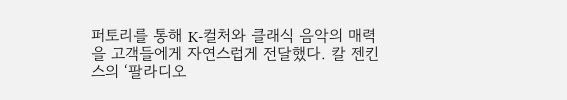퍼토리를 통해 K-컬처와 클래식 음악의 매력을 고객들에게 자연스럽게 전달했다. 칼 젠킨스의 ‘팔라디오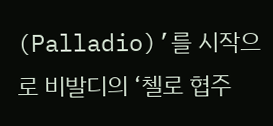(Palladio)’를 시작으로 비발디의 ‘첼로 협주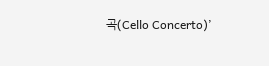곡(Cello Concerto)’